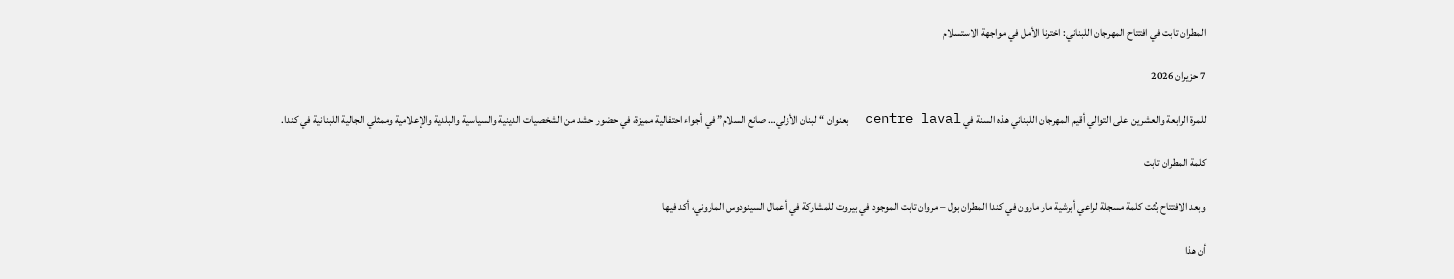المطران تابت في افتتاح المهرجان اللبناني: اخترنا الأمل في مواجهة الاستسلام

7 حزيران 2026

للمرة الرابعة والعشرين على التوالي أقيم المهرجان اللبناني هذه السنة في centre laval  بعنوان “لبنان الأزلي… صانع السلام” في أجواء احتفالية مميزة، في حضور حشد من الشخصيات الدينية والسياسية والبلدية والإعلامية وممثلي الجالية اللبنانية في كندا.

كلمة المطران تابت

وبعد الافتتاح بُثت كلمة مسجلة لراعي أبرشية مار مارون في كندا المطران بول – مروان تابت الموجود في بيروت للمشاركة في أعمال السينودوس الماروني، أكد فيها

أن هذا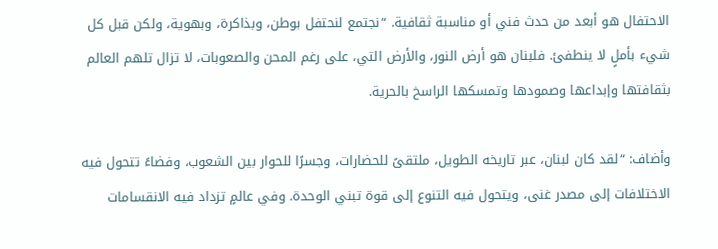الاحتفال هو أبعد من حدث فني أو مناسبة ثقافية. “نجتمع لنحتفل بوطن، وبذاكرة، وبهوية، ولكن قبل كل شيء بأملٍ لا ينطفئ. فلبنان هو أرض النور، والأرض التي، على رغم المحن والصعوبات، لا تزال تلهم العالم بثقافتها وإبداعها وصمودها وتمسكها الراسخ بالحرية.

وأضاف: “لقد كان لبنان، عبر تاريخه الطويل، ملتقىً للحضارات، وجسرًا للحوار بين الشعوب، وفضاءً تتحول فيه الاختلافات إلى مصدر غنى، ويتحول فيه التنوع إلى قوة تبني الوحدة. وفي عالمٍ تزداد فيه الانقسامات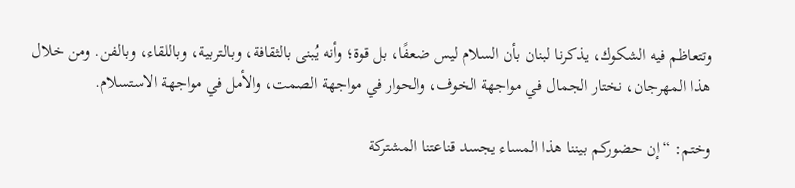وتتعاظم فيه الشكوك، يذكرنا لبنان بأن السلام ليس ضعفًا، بل قوة؛ وأنه يُبنى بالثقافة، وبالتربية، وباللقاء، وبالفن. ومن خلال هذا المهرجان، نختار الجمال في مواجهة الخوف، والحوار في مواجهة الصمت، والأمل في مواجهة الاستسلام.

وختم: “إن حضوركم بيننا هذا المساء يجسد قناعتنا المشتركة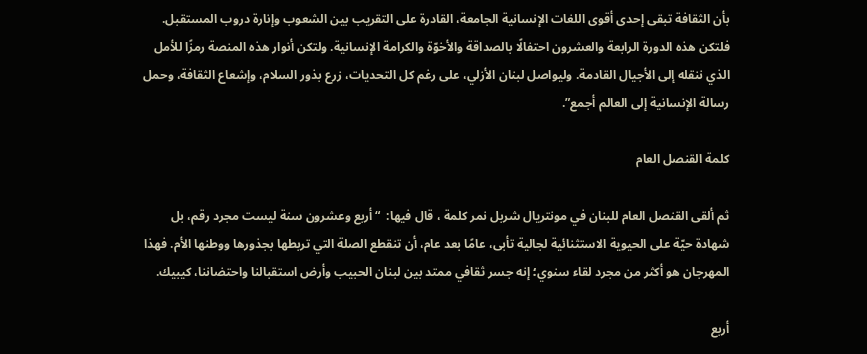بأن الثقافة تبقى إحدى أقوى اللغات الإنسانية الجامعة، القادرة على التقريب بين الشعوب وإنارة دروب المستقبل. فلتكن هذه الدورة الرابعة والعشرون احتفالًا بالصداقة والأخوّة والكرامة الإنسانية. ولتكن أنوار هذه المنصة رمزًا للأمل الذي ننقله إلى الأجيال القادمة. وليواصل لبنان الأزلي، على رغم كل التحديات، زرع بذور السلام، وإشعاع الثقافة، وحمل رسالة الإنسانية إلى العالم أجمع”.

كلمة القنصل العام

ثم ألقى القنصل العام للبنان في مونتريال شربل نمر كلمة ، قال فيها:  “أربع وعشرون سنة ليست مجرد رقم، بل شهادة حيّة على الحيوية الاستثنائية لجالية تأبى، عامًا بعد عام، أن تنقطع الصلة التي تربطها بجذورها ووطنها الأم. فهذا المهرجان هو أكثر من مجرد لقاء سنوي؛ إنه جسر ثقافي ممتد بين لبنان الحبيب وأرض استقبالنا واحتضاننا، كيبيك.

أربع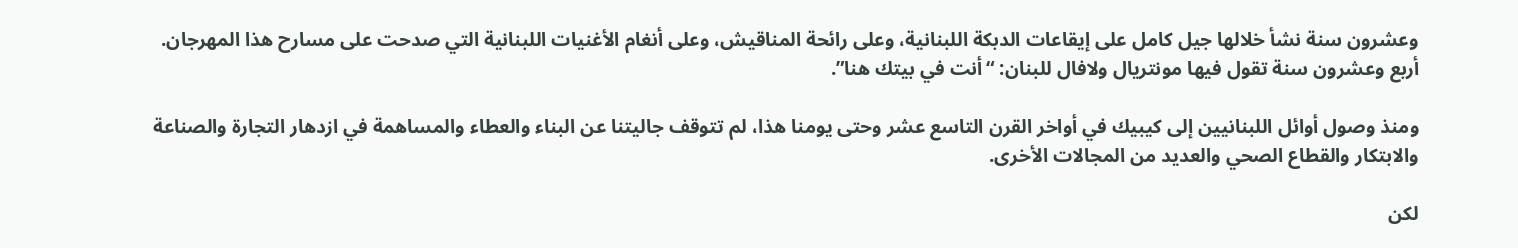وعشرون سنة نشأ خلالها جيل كامل على إيقاعات الدبكة اللبنانية، وعلى رائحة المناقيش، وعلى أنغام الأغنيات اللبنانية التي صدحت على مسارح هذا المهرجان. أربع وعشرون سنة تقول فيها مونتريال ولافال للبنان: “أنت في بيتك هنا”.

ومنذ وصول أوائل اللبنانيين إلى كيبيك في أواخر القرن التاسع عشر وحتى يومنا هذا، لم تتوقف جاليتنا عن البناء والعطاء والمساهمة في ازدهار التجارة والصناعة والابتكار والقطاع الصحي والعديد من المجالات الأخرى.

لكن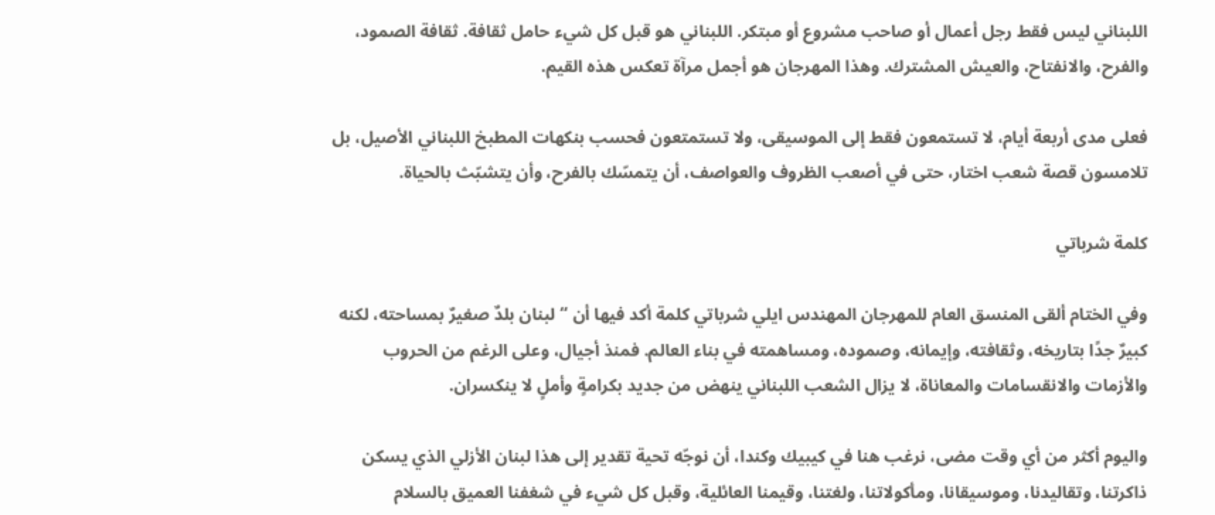اللبناني ليس فقط رجل أعمال أو صاحب مشروع أو مبتكر. اللبناني هو قبل كل شيء حامل ثقافة. ثقافة الصمود، والفرح، والانفتاح، والعيش المشترك. وهذا المهرجان هو أجمل مرآة تعكس هذه القيم.

فعلى مدى أربعة أيام، لا تستمعون فقط إلى الموسيقى، ولا تستمتعون فحسب بنكهات المطبخ اللبناني الأصيل، بل تلامسون قصة شعب اختار، حتى في أصعب الظروف والعواصف، أن يتمسّك بالفرح، وأن يتشبّث بالحياة.

كلمة شرباتي

وفي الختام ألقى المنسق العام للمهرجان المهندس ايلي شرباتي كلمة أكد فيها أن “لبنان بلدٌ صغيرٌ بمساحته، لكنه كبيرٌ جدًا بتاريخه، وثقافته، وإيمانه، وصموده، ومساهمته في بناء العالم. فمنذ أجيال، وعلى الرغم من الحروب والأزمات والانقسامات والمعاناة، لا يزال الشعب اللبناني ينهض من جديد بكرامةٍ وأملٍ لا ينكسران.

واليوم أكثر من أي وقت مضى، نرغب هنا في كيبيك وكندا، أن نوجّه تحية تقدير إلى هذا لبنان الأزلي الذي يسكن ذاكرتنا، وتقاليدنا، وموسيقانا، ومأكولاتنا، ولغتنا، وقيمنا العائلية، وقبل كل شيء في شغفنا العميق بالسلام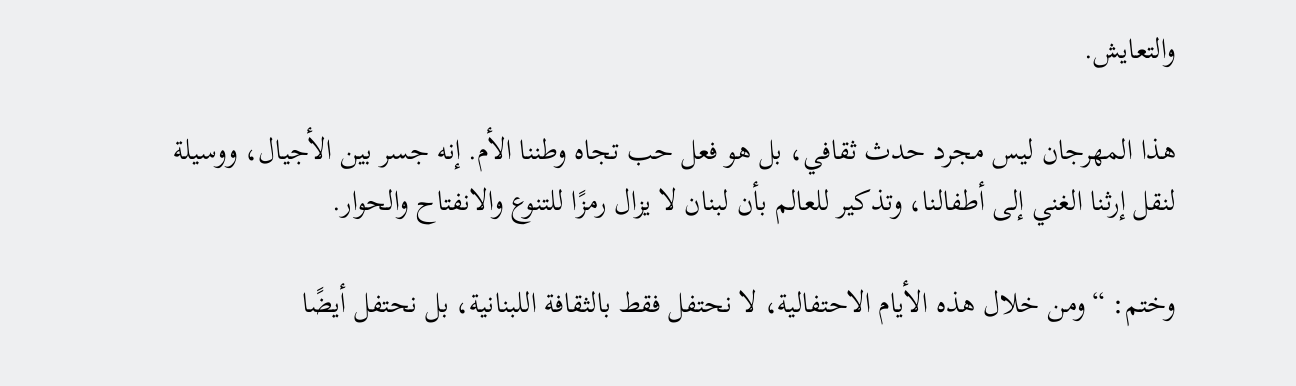والتعايش.

هذا المهرجان ليس مجرد حدث ثقافي، بل هو فعل حب تجاه وطننا الأم. إنه جسر بين الأجيال، ووسيلة لنقل إرثنا الغني إلى أطفالنا، وتذكير للعالم بأن لبنان لا يزال رمزًا للتنوع والانفتاح والحوار.

وختم: “ومن خلال هذه الأيام الاحتفالية، لا نحتفل فقط بالثقافة اللبنانية، بل نحتفل أيضًا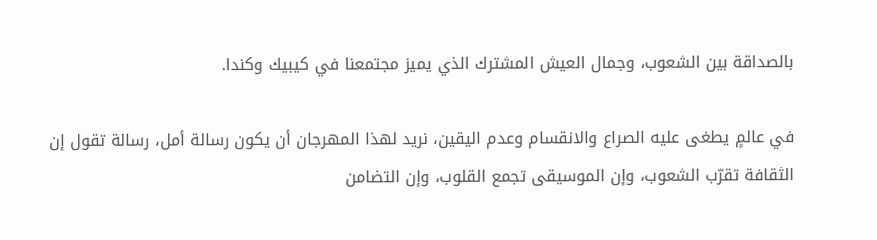بالصداقة بين الشعوب، وجمال العيش المشترك الذي يميز مجتمعنا في كيبيك وكندا.

في عالمٍ يطغى عليه الصراع والانقسام وعدم اليقين، نريد لهذا المهرجان أن يكون رسالة أمل، رسالة تقول إن الثقافة تقرّب الشعوب، وإن الموسيقى تجمع القلوب، وإن التضامن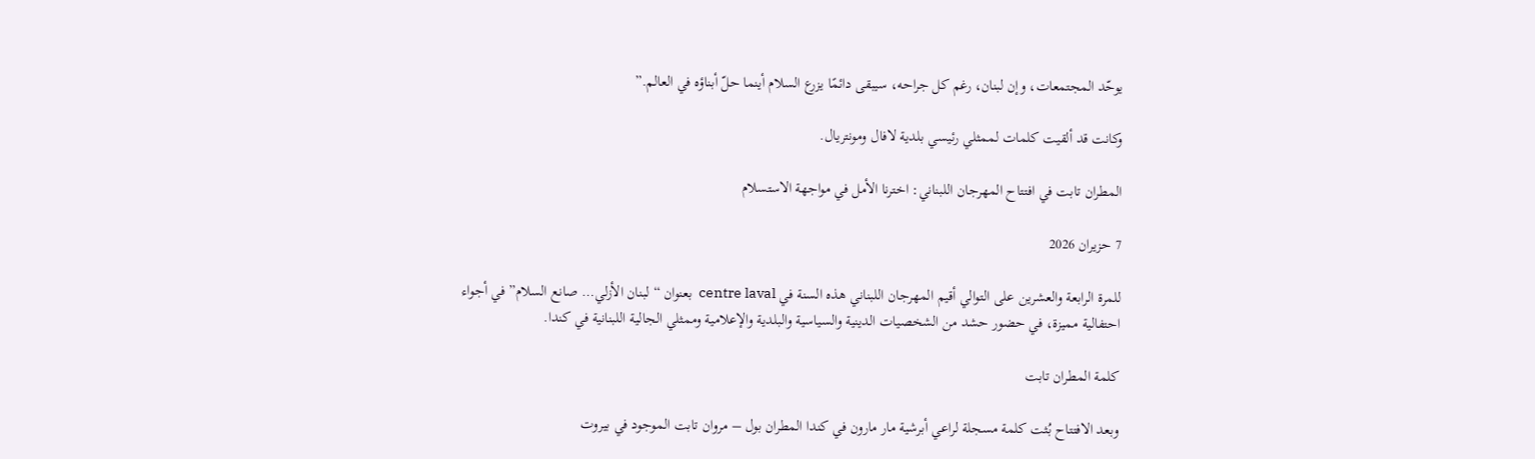يوحّد المجتمعات، وإن لبنان، رغم كل جراحه، سيبقى دائمًا يزرع السلام أينما حلّ أبناؤه في العالم.”

وكانت قد ألقيت كلمات لممثلي رئيسي بلدية لافال ومونتريال.

المطران تابت في افتتاح المهرجان اللبناني: اخترنا الأمل في مواجهة الاستسلام

7 حزيران 2026

للمرة الرابعة والعشرين على التوالي أقيم المهرجان اللبناني هذه السنة في centre laval  بعنوان “لبنان الأزلي… صانع السلام” في أجواء احتفالية مميزة، في حضور حشد من الشخصيات الدينية والسياسية والبلدية والإعلامية وممثلي الجالية اللبنانية في كندا.

كلمة المطران تابت

وبعد الافتتاح بُثت كلمة مسجلة لراعي أبرشية مار مارون في كندا المطران بول – مروان تابت الموجود في بيروت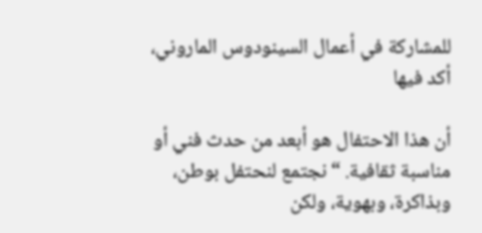للمشاركة في أعمال السينودوس الماروني، أكد فيها

أن هذا الاحتفال هو أبعد من حدث فني أو مناسبة ثقافية. “نجتمع لنحتفل بوطن، وبذاكرة، وبهوية، ولكن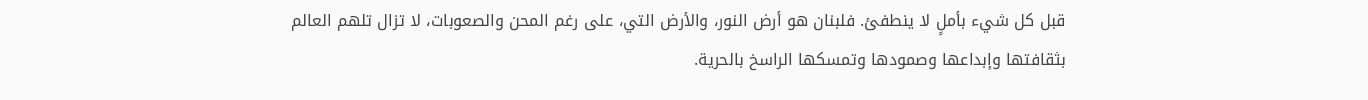قبل كل شيء بأملٍ لا ينطفئ. فلبنان هو أرض النور، والأرض التي، على رغم المحن والصعوبات، لا تزال تلهم العالم بثقافتها وإبداعها وصمودها وتمسكها الراسخ بالحرية.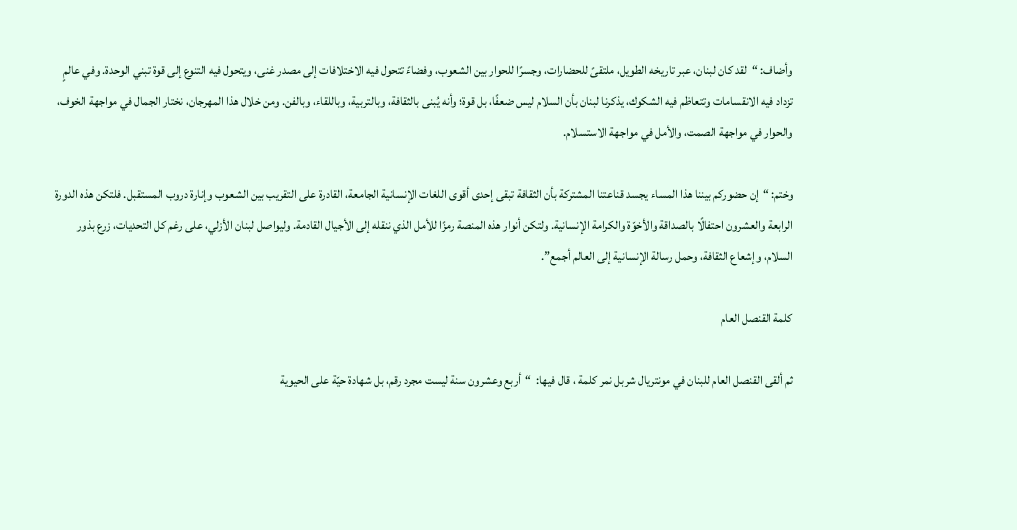وأضاف: “لقد كان لبنان، عبر تاريخه الطويل، ملتقىً للحضارات، وجسرًا للحوار بين الشعوب، وفضاءً تتحول فيه الاختلافات إلى مصدر غنى، ويتحول فيه التنوع إلى قوة تبني الوحدة. وفي عالمٍ تزداد فيه الانقسامات وتتعاظم فيه الشكوك، يذكرنا لبنان بأن السلام ليس ضعفًا، بل قوة؛ وأنه يُبنى بالثقافة، وبالتربية، وباللقاء، وبالفن. ومن خلال هذا المهرجان، نختار الجمال في مواجهة الخوف، والحوار في مواجهة الصمت، والأمل في مواجهة الاستسلام.

وختم: “إن حضوركم بيننا هذا المساء يجسد قناعتنا المشتركة بأن الثقافة تبقى إحدى أقوى اللغات الإنسانية الجامعة، القادرة على التقريب بين الشعوب وإنارة دروب المستقبل. فلتكن هذه الدورة الرابعة والعشرون احتفالًا بالصداقة والأخوّة والكرامة الإنسانية. ولتكن أنوار هذه المنصة رمزًا للأمل الذي ننقله إلى الأجيال القادمة. وليواصل لبنان الأزلي، على رغم كل التحديات، زرع بذور السلام، وإشعاع الثقافة، وحمل رسالة الإنسانية إلى العالم أجمع”.

كلمة القنصل العام

ثم ألقى القنصل العام للبنان في مونتريال شربل نمر كلمة ، قال فيها:  “أربع وعشرون سنة ليست مجرد رقم، بل شهادة حيّة على الحيوية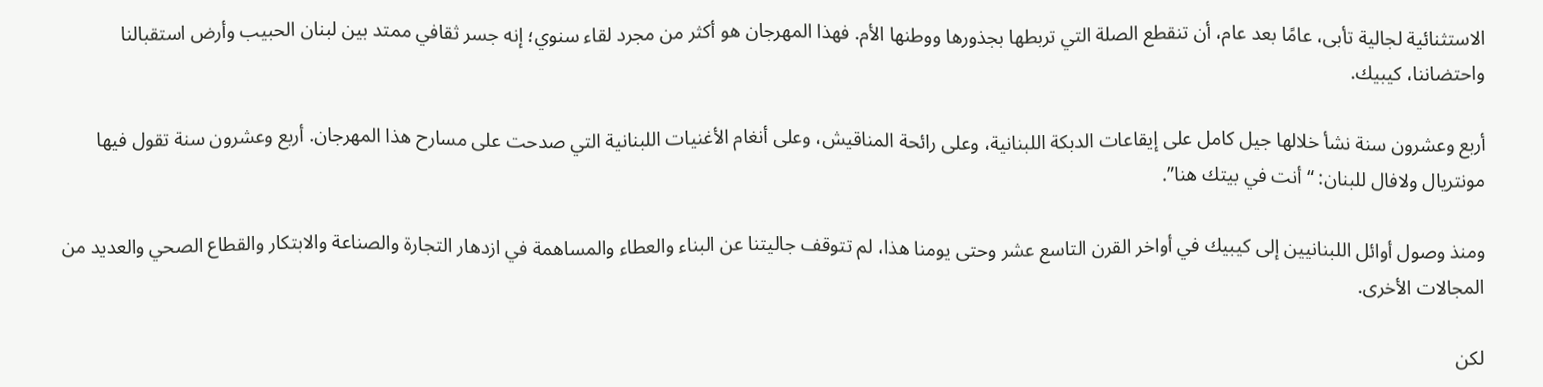الاستثنائية لجالية تأبى، عامًا بعد عام، أن تنقطع الصلة التي تربطها بجذورها ووطنها الأم. فهذا المهرجان هو أكثر من مجرد لقاء سنوي؛ إنه جسر ثقافي ممتد بين لبنان الحبيب وأرض استقبالنا واحتضاننا، كيبيك.

أربع وعشرون سنة نشأ خلالها جيل كامل على إيقاعات الدبكة اللبنانية، وعلى رائحة المناقيش، وعلى أنغام الأغنيات اللبنانية التي صدحت على مسارح هذا المهرجان. أربع وعشرون سنة تقول فيها مونتريال ولافال للبنان: “أنت في بيتك هنا”.

ومنذ وصول أوائل اللبنانيين إلى كيبيك في أواخر القرن التاسع عشر وحتى يومنا هذا، لم تتوقف جاليتنا عن البناء والعطاء والمساهمة في ازدهار التجارة والصناعة والابتكار والقطاع الصحي والعديد من المجالات الأخرى.

لكن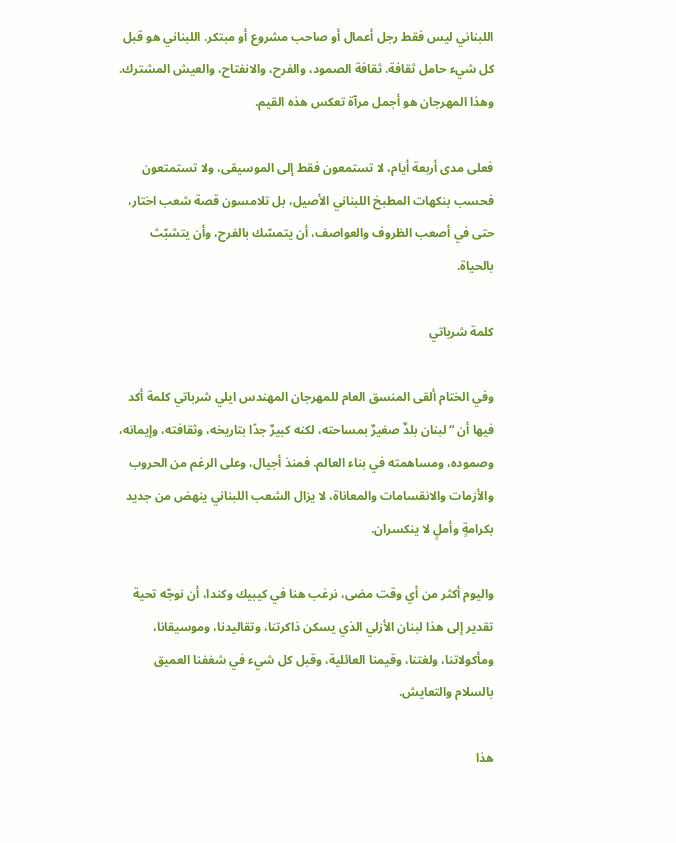اللبناني ليس فقط رجل أعمال أو صاحب مشروع أو مبتكر. اللبناني هو قبل كل شيء حامل ثقافة. ثقافة الصمود، والفرح، والانفتاح، والعيش المشترك. وهذا المهرجان هو أجمل مرآة تعكس هذه القيم.

فعلى مدى أربعة أيام، لا تستمعون فقط إلى الموسيقى، ولا تستمتعون فحسب بنكهات المطبخ اللبناني الأصيل، بل تلامسون قصة شعب اختار، حتى في أصعب الظروف والعواصف، أن يتمسّك بالفرح، وأن يتشبّث بالحياة.

كلمة شرباتي

وفي الختام ألقى المنسق العام للمهرجان المهندس ايلي شرباتي كلمة أكد فيها أن “لبنان بلدٌ صغيرٌ بمساحته، لكنه كبيرٌ جدًا بتاريخه، وثقافته، وإيمانه، وصموده، ومساهمته في بناء العالم. فمنذ أجيال، وعلى الرغم من الحروب والأزمات والانقسامات والمعاناة، لا يزال الشعب اللبناني ينهض من جديد بكرامةٍ وأملٍ لا ينكسران.

واليوم أكثر من أي وقت مضى، نرغب هنا في كيبيك وكندا، أن نوجّه تحية تقدير إلى هذا لبنان الأزلي الذي يسكن ذاكرتنا، وتقاليدنا، وموسيقانا، ومأكولاتنا، ولغتنا، وقيمنا العائلية، وقبل كل شيء في شغفنا العميق بالسلام والتعايش.

هذا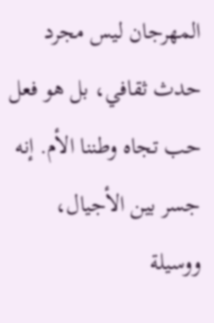المهرجان ليس مجرد حدث ثقافي، بل هو فعل حب تجاه وطننا الأم. إنه جسر بين الأجيال، ووسيلة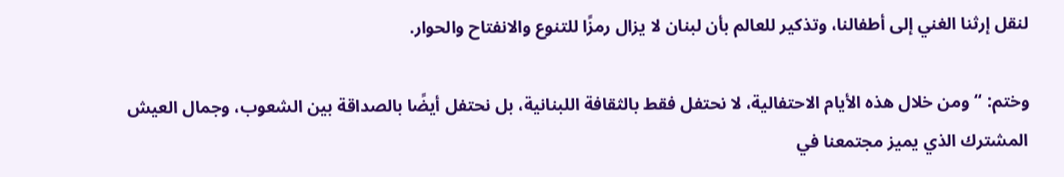لنقل إرثنا الغني إلى أطفالنا، وتذكير للعالم بأن لبنان لا يزال رمزًا للتنوع والانفتاح والحوار.

وختم: “ومن خلال هذه الأيام الاحتفالية، لا نحتفل فقط بالثقافة اللبنانية، بل نحتفل أيضًا بالصداقة بين الشعوب، وجمال العيش المشترك الذي يميز مجتمعنا في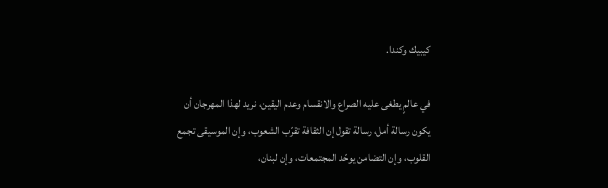كيبيك وكندا.

في عالمٍ يطغى عليه الصراع والانقسام وعدم اليقين، نريد لهذا المهرجان أن يكون رسالة أمل، رسالة تقول إن الثقافة تقرّب الشعوب، وإن الموسيقى تجمع القلوب، وإن التضامن يوحّد المجتمعات، وإن لبنان،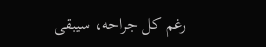رغم كل جراحه، سيبقى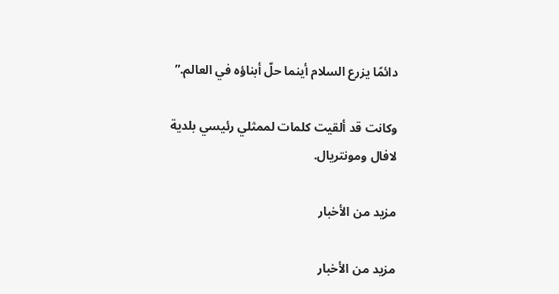دائمًا يزرع السلام أينما حلّ أبناؤه في العالم.”

وكانت قد ألقيت كلمات لممثلي رئيسي بلدية لافال ومونتريال.

مزيد من الأخبار

مزيد من الأخبار